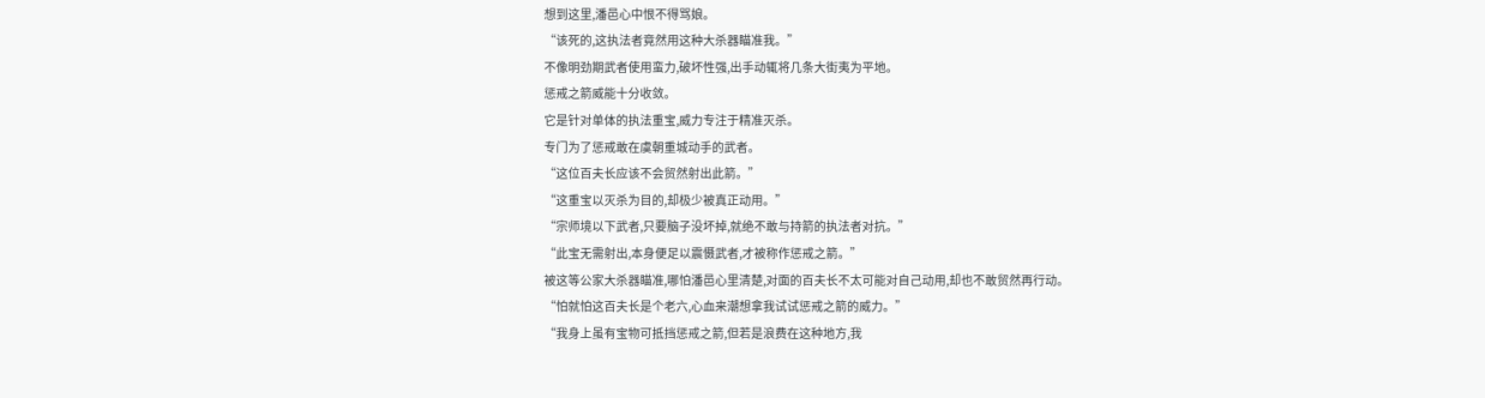想到这里,潘邑心中恨不得骂娘。
“该死的,这执法者竟然用这种大杀器瞄准我。”
不像明劲期武者使用蛮力,破坏性强,出手动辄将几条大街夷为平地。
惩戒之箭威能十分收敛。
它是针对单体的执法重宝,威力专注于精准灭杀。
专门为了惩戒敢在虞朝重城动手的武者。
“这位百夫长应该不会贸然射出此箭。”
“这重宝以灭杀为目的,却极少被真正动用。”
“宗师境以下武者,只要脑子没坏掉,就绝不敢与持箭的执法者对抗。”
“此宝无需射出,本身便足以震慑武者,才被称作惩戒之箭。”
被这等公家大杀器瞄准,哪怕潘邑心里清楚,对面的百夫长不太可能对自己动用,却也不敢贸然再行动。
“怕就怕这百夫长是个老六,心血来潮想拿我试试惩戒之箭的威力。”
“我身上虽有宝物可抵挡惩戒之箭,但若是浪费在这种地方,我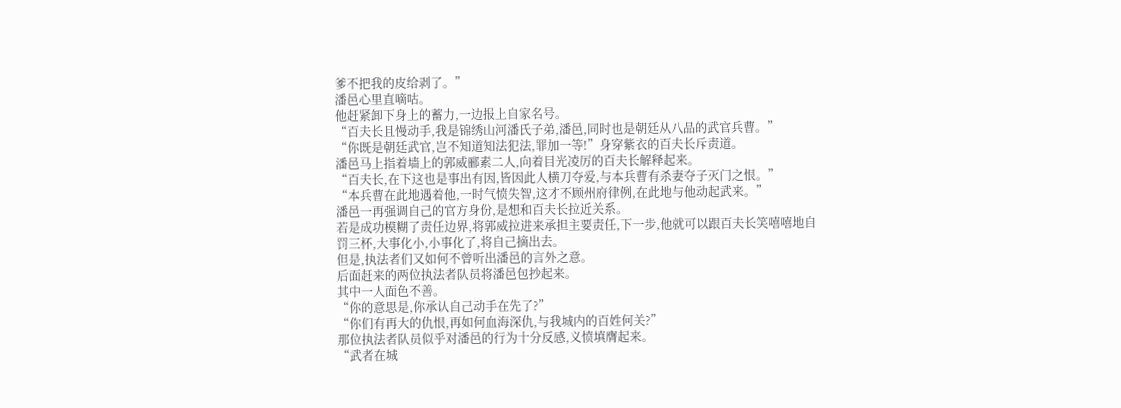爹不把我的皮给剥了。”
潘邑心里直嘀咕。
他赶紧卸下身上的蓄力,一边报上自家名号。
“百夫长且慢动手,我是锦绣山河潘氏子弟,潘邑,同时也是朝廷从八品的武官兵曹。”
“你既是朝廷武官,岂不知道知法犯法,罪加一等!”身穿紫衣的百夫长斥责道。
潘邑马上指着墙上的郭威郦素二人,向着目光凌厉的百夫长解释起来。
“百夫长,在下这也是事出有因,皆因此人横刀夺爱,与本兵曹有杀妻夺子灭门之恨。”
“本兵曹在此地遇着他,一时气愤失智,这才不顾州府律例,在此地与他动起武来。”
潘邑一再强调自己的官方身份,是想和百夫长拉近关系。
若是成功模糊了责任边界,将郭威拉进来承担主要责任,下一步,他就可以跟百夫长笑嘻嘻地自罚三杯,大事化小,小事化了,将自己摘出去。
但是,执法者们又如何不曾听出潘邑的言外之意。
后面赶来的两位执法者队员将潘邑包抄起来。
其中一人面色不善。
“你的意思是,你承认自己动手在先了?”
“你们有再大的仇恨,再如何血海深仇,与我城内的百姓何关?”
那位执法者队员似乎对潘邑的行为十分反感,义愤填膺起来。
“武者在城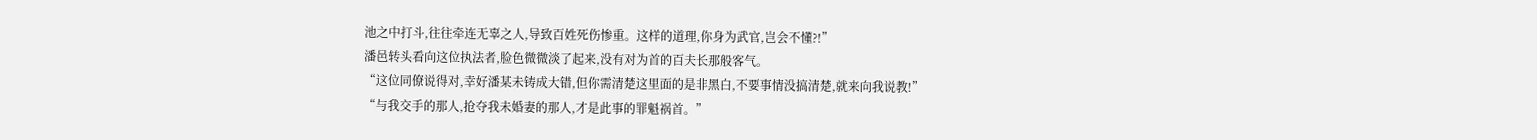池之中打斗,往往牵连无辜之人,导致百姓死伤惨重。这样的道理,你身为武官,岂会不懂?!”
潘邑转头看向这位执法者,脸色微微淡了起来,没有对为首的百夫长那般客气。
“这位同僚说得对,幸好潘某未铸成大错,但你需清楚这里面的是非黑白,不要事情没搞清楚,就来向我说教!”
“与我交手的那人,抢夺我未婚妻的那人,才是此事的罪魁祸首。”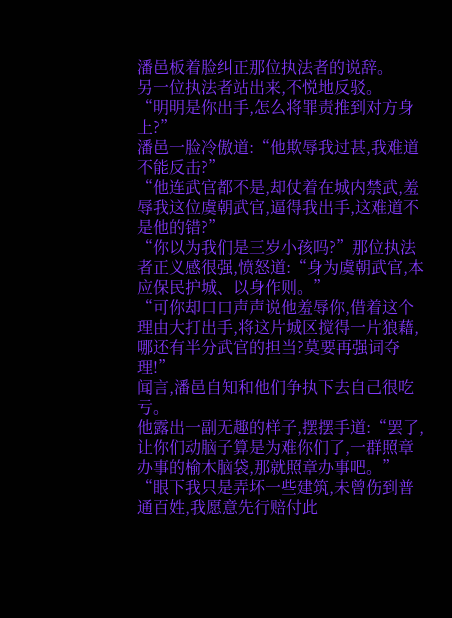潘邑板着脸纠正那位执法者的说辞。
另一位执法者站出来,不悦地反驳。
“明明是你出手,怎么将罪责推到对方身上?”
潘邑一脸冷傲道:“他欺辱我过甚,我难道不能反击?”
“他连武官都不是,却仗着在城内禁武,羞辱我这位虞朝武官,逼得我出手,这难道不是他的错?”
“你以为我们是三岁小孩吗?”那位执法者正义感很强,愤怒道:“身为虞朝武官,本应保民护城、以身作则。”
“可你却口口声声说他羞辱你,借着这个理由大打出手,将这片城区搅得一片狼藉,哪还有半分武官的担当?莫要再强词夺理!”
闻言,潘邑自知和他们争执下去自己很吃亏。
他露出一副无趣的样子,摆摆手道:“罢了,让你们动脑子算是为难你们了,一群照章办事的榆木脑袋,那就照章办事吧。”
“眼下我只是弄坏一些建筑,未曾伤到普通百姓,我愿意先行赔付此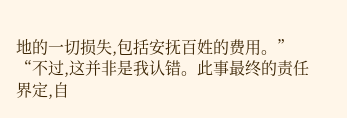地的一切损失,包括安抚百姓的费用。”
“不过,这并非是我认错。此事最终的责任界定,自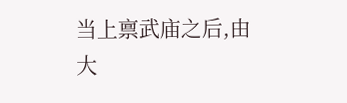当上禀武庙之后,由大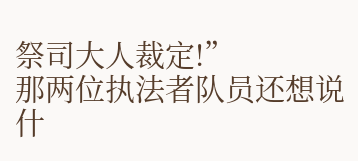祭司大人裁定!”
那两位执法者队员还想说什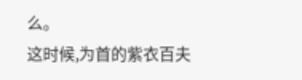么。
这时候,为首的紫衣百夫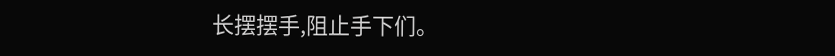长摆摆手,阻止手下们。